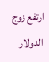ارتفع زوج الدولار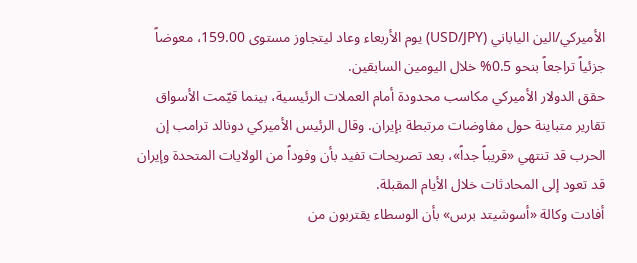الأميركي/الين الياباني (USD/JPY) يوم الأربعاء وعاد ليتجاوز مستوى 159.00، معوضاً جزئياً تراجعاً بنحو 0.5% خلال اليومين السابقين.
حقق الدولار الأميركي مكاسب محدودة أمام العملات الرئيسية، بينما قيّمت الأسواق تقارير متباينة حول مفاوضات مرتبطة بإيران. وقال الرئيس الأميركي دونالد ترامب إن الحرب قد تنتهي «قريباً جداً»، بعد تصريحات تفيد بأن وفوداً من الولايات المتحدة وإيران قد تعود إلى المحادثات خلال الأيام المقبلة.
أفادت وكالة «أسوشيتد برس» بأن الوسطاء يقتربون من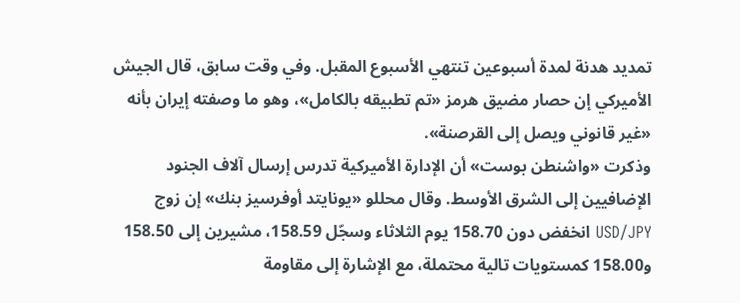تمديد هدنة لمدة أسبوعين تنتهي الأسبوع المقبل. وفي وقت سابق، قال الجيش الأميركي إن حصار مضيق هرمز «تم تطبيقه بالكامل»، وهو ما وصفته إيران بأنه «غير قانوني ويصل إلى القرصنة».
وذكرت «واشنطن بوست» أن الإدارة الأميركية تدرس إرسال آلاف الجنود الإضافيين إلى الشرق الأوسط. وقال محللو «يونايتد أوفرسيز بنك» إن زوج USD/JPY انخفض دون 158.70 يوم الثلاثاء وسجّل 158.59، مشيرين إلى 158.50 و158.00 كمستويات تالية محتملة، مع الإشارة إلى مقاومة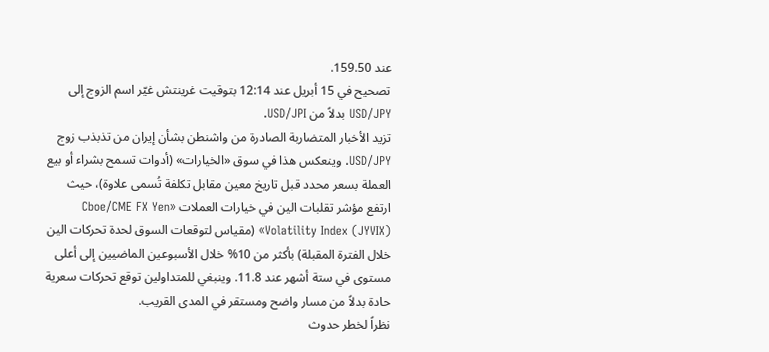عند 159.50.
تصحيح في 15 أبريل عند 12:14 بتوقيت غرينتش غيّر اسم الزوج إلى USD/JPY بدلاً من USD/JPI.
تزيد الأخبار المتضاربة الصادرة من واشنطن بشأن إيران من تذبذب زوج USD/JPY. وينعكس هذا في سوق «الخيارات» (أدوات تسمح بشراء أو بيع العملة بسعر محدد قبل تاريخ معين مقابل تكلفة تُسمى علاوة)، حيث ارتفع مؤشر تقلبات الين في خيارات العملات «Cboe/CME FX Yen Volatility Index (JYVIX)» (مقياس لتوقعات السوق لحدة تحركات الين خلال الفترة المقبلة) بأكثر من 10% خلال الأسبوعين الماضيين إلى أعلى مستوى في ستة أشهر عند 11.8. وينبغي للمتداولين توقع تحركات سعرية حادة بدلاً من مسار واضح ومستقر في المدى القريب.
نظراً لخطر حدوث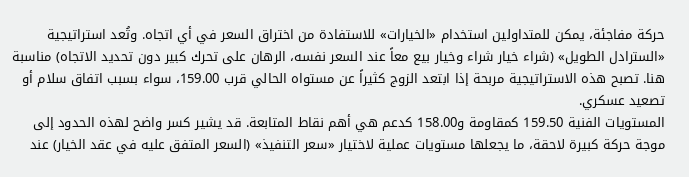حركة مفاجئة، يمكن للمتداولين استخدام «الخيارات» للاستفادة من اختراق السعر في أي اتجاه. وتُعد استراتيجية «السترادل الطويل» (شراء خيار شراء وخيار بيع معاً عند السعر نفسه، الرهان على تحرك كبير دون تحديد الاتجاه) مناسبة هنا. تصبح هذه الاستراتيجية مربحة إذا ابتعد الزوج كثيراً عن مستواه الحالي قرب 159.00، سواء بسبب اتفاق سلام أو تصعيد عسكري.
المستويات الفنية 159.50 كمقاومة و158.00 كدعم هي أهم نقاط المتابعة. قد يشير كسر واضح لهذه الحدود إلى موجة حركة كبيرة لاحقة، ما يجعلها مستويات عملية لاختيار «سعر التنفيذ» (السعر المتفق عليه في عقد الخيار) عند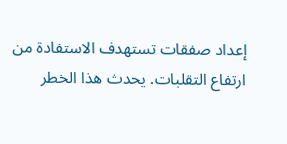إعداد صفقات تستهدف الاستفادة من ارتفاع التقلبات. يحدث هذا الخطر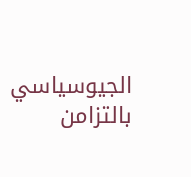الجيوسياسي بالتزامن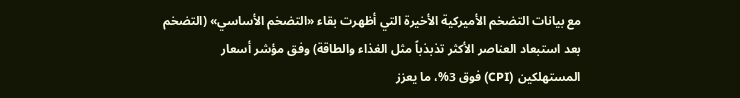مع بيانات التضخم الأميركية الأخيرة التي أظهرت بقاء «التضخم الأساسي» (التضخم بعد استبعاد العناصر الأكثر تذبذباً مثل الغذاء والطاقة) وفق مؤشر أسعار المستهلكين (CPI) فوق 3%، ما يعزز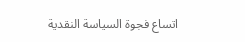اتساع فجوة السياسة النقدية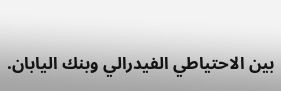بين الاحتياطي الفيدرالي وبنك اليابان.